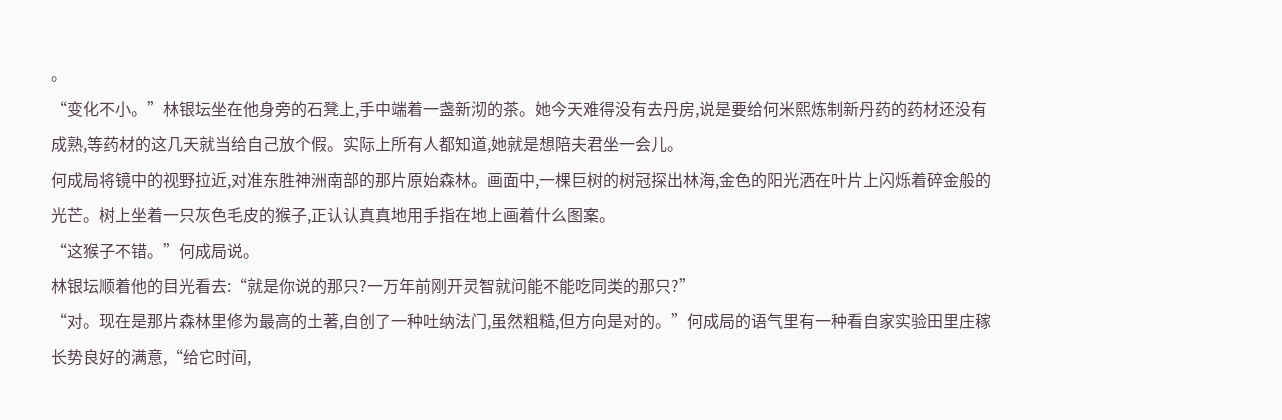。
“变化不小。”林银坛坐在他身旁的石凳上,手中端着一盏新沏的茶。她今天难得没有去丹房,说是要给何米熙炼制新丹药的药材还没有成熟,等药材的这几天就当给自己放个假。实际上所有人都知道,她就是想陪夫君坐一会儿。
何成局将镜中的视野拉近,对准东胜神洲南部的那片原始森林。画面中,一棵巨树的树冠探出林海,金色的阳光洒在叶片上闪烁着碎金般的光芒。树上坐着一只灰色毛皮的猴子,正认认真真地用手指在地上画着什么图案。
“这猴子不错。”何成局说。
林银坛顺着他的目光看去:“就是你说的那只?一万年前刚开灵智就问能不能吃同类的那只?”
“对。现在是那片森林里修为最高的土著,自创了一种吐纳法门,虽然粗糙,但方向是对的。”何成局的语气里有一种看自家实验田里庄稼长势良好的满意,“给它时间,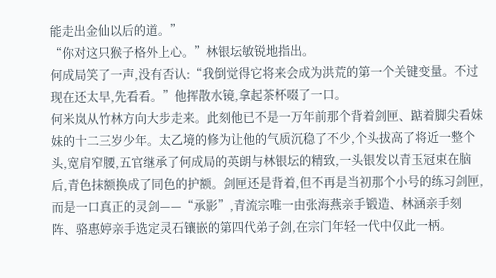能走出金仙以后的道。”
“你对这只猴子格外上心。”林银坛敏锐地指出。
何成局笑了一声,没有否认:“我倒觉得它将来会成为洪荒的第一个关键变量。不过现在还太早,先看看。”他挥散水镜,拿起茶杯啜了一口。
何米岚从竹林方向大步走来。此刻他已不是一万年前那个背着剑匣、踮着脚尖看妹妹的十二三岁少年。太乙境的修为让他的气质沉稳了不少,个头拔高了将近一整个头,宽肩窄腰,五官继承了何成局的英朗与林银坛的精致,一头银发以青玉冠束在脑后,青色抹额换成了同色的护额。剑匣还是背着,但不再是当初那个小号的练习剑匣,而是一口真正的灵剑——“承影”,青流宗唯一由张海燕亲手锻造、林涵亲手刻阵、骆惠婷亲手选定灵石镶嵌的第四代弟子剑,在宗门年轻一代中仅此一柄。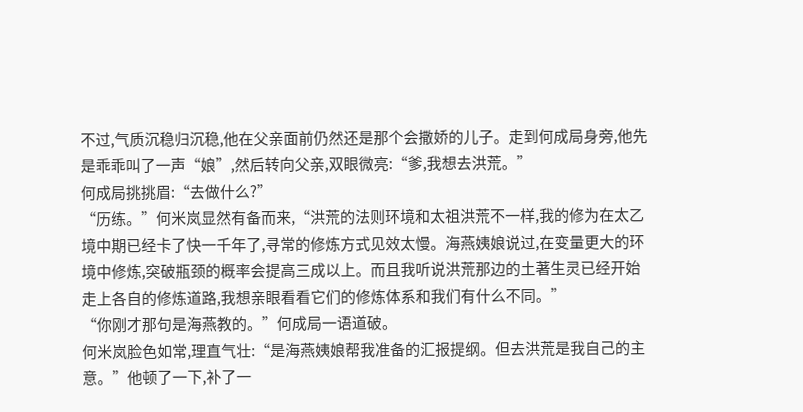不过,气质沉稳归沉稳,他在父亲面前仍然还是那个会撒娇的儿子。走到何成局身旁,他先是乖乖叫了一声“娘”,然后转向父亲,双眼微亮:“爹,我想去洪荒。”
何成局挑挑眉:“去做什么?”
“历练。”何米岚显然有备而来,“洪荒的法则环境和太祖洪荒不一样,我的修为在太乙境中期已经卡了快一千年了,寻常的修炼方式见效太慢。海燕姨娘说过,在变量更大的环境中修炼,突破瓶颈的概率会提高三成以上。而且我听说洪荒那边的土著生灵已经开始走上各自的修炼道路,我想亲眼看看它们的修炼体系和我们有什么不同。”
“你刚才那句是海燕教的。”何成局一语道破。
何米岚脸色如常,理直气壮:“是海燕姨娘帮我准备的汇报提纲。但去洪荒是我自己的主意。”他顿了一下,补了一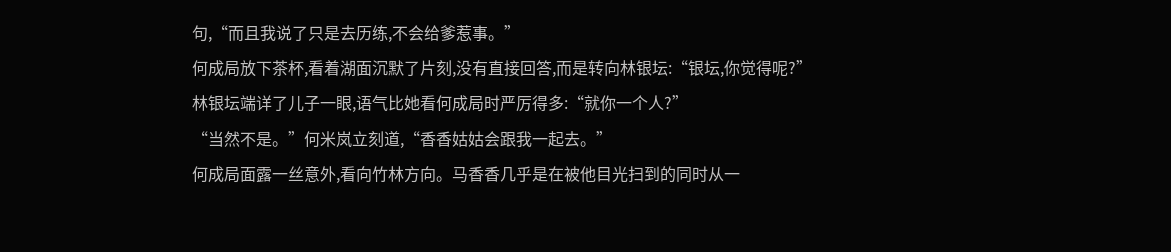句,“而且我说了只是去历练,不会给爹惹事。”
何成局放下茶杯,看着湖面沉默了片刻,没有直接回答,而是转向林银坛:“银坛,你觉得呢?”
林银坛端详了儿子一眼,语气比她看何成局时严厉得多:“就你一个人?”
“当然不是。”何米岚立刻道,“香香姑姑会跟我一起去。”
何成局面露一丝意外,看向竹林方向。马香香几乎是在被他目光扫到的同时从一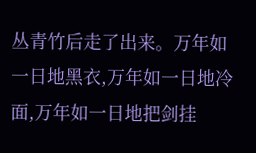丛青竹后走了出来。万年如一日地黑衣,万年如一日地冷面,万年如一日地把剑挂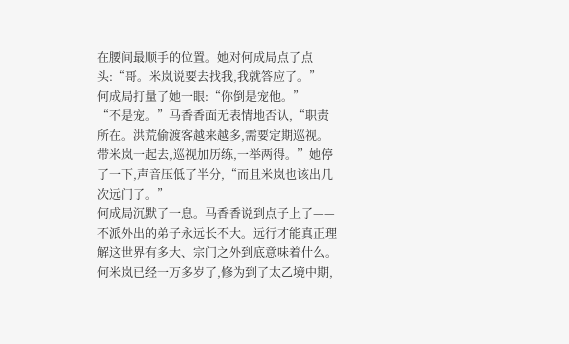在腰间最顺手的位置。她对何成局点了点头:“哥。米岚说要去找我,我就答应了。”
何成局打量了她一眼:“你倒是宠他。”
“不是宠。”马香香面无表情地否认,“职责所在。洪荒偷渡客越来越多,需要定期巡视。带米岚一起去,巡视加历练,一举两得。”她停了一下,声音压低了半分,“而且米岚也该出几次远门了。”
何成局沉默了一息。马香香说到点子上了——不派外出的弟子永远长不大。远行才能真正理解这世界有多大、宗门之外到底意味着什么。何米岚已经一万多岁了,修为到了太乙境中期,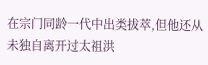在宗门同龄一代中出类拔萃,但他还从未独自离开过太祖洪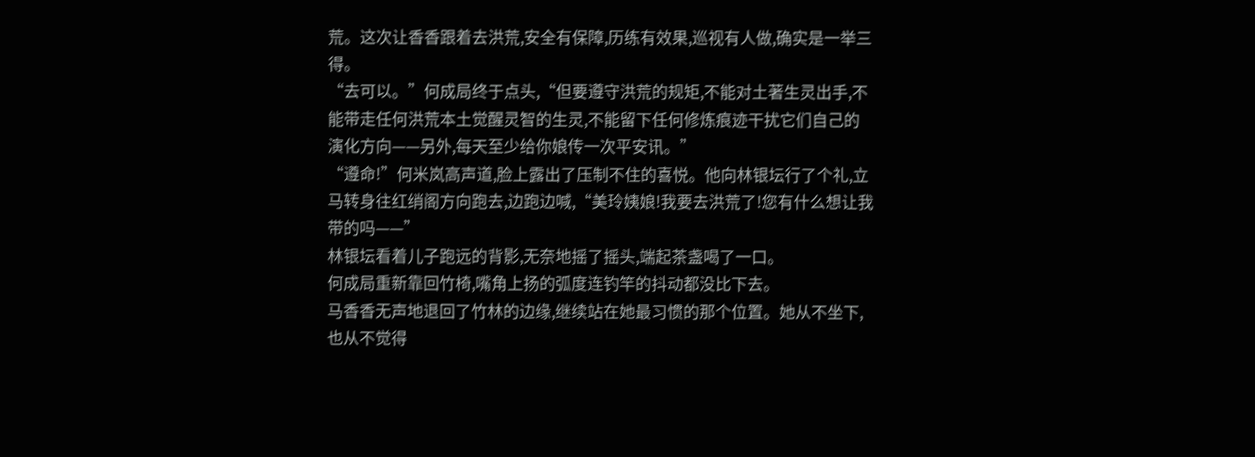荒。这次让香香跟着去洪荒,安全有保障,历练有效果,巡视有人做,确实是一举三得。
“去可以。”何成局终于点头,“但要遵守洪荒的规矩,不能对土著生灵出手,不能带走任何洪荒本土觉醒灵智的生灵,不能留下任何修炼痕迹干扰它们自己的演化方向——另外,每天至少给你娘传一次平安讯。”
“遵命!”何米岚高声道,脸上露出了压制不住的喜悦。他向林银坛行了个礼,立马转身往红绡阁方向跑去,边跑边喊,“美玲姨娘!我要去洪荒了!您有什么想让我带的吗——”
林银坛看着儿子跑远的背影,无奈地摇了摇头,端起茶盏喝了一口。
何成局重新靠回竹椅,嘴角上扬的弧度连钓竿的抖动都没比下去。
马香香无声地退回了竹林的边缘,继续站在她最习惯的那个位置。她从不坐下,也从不觉得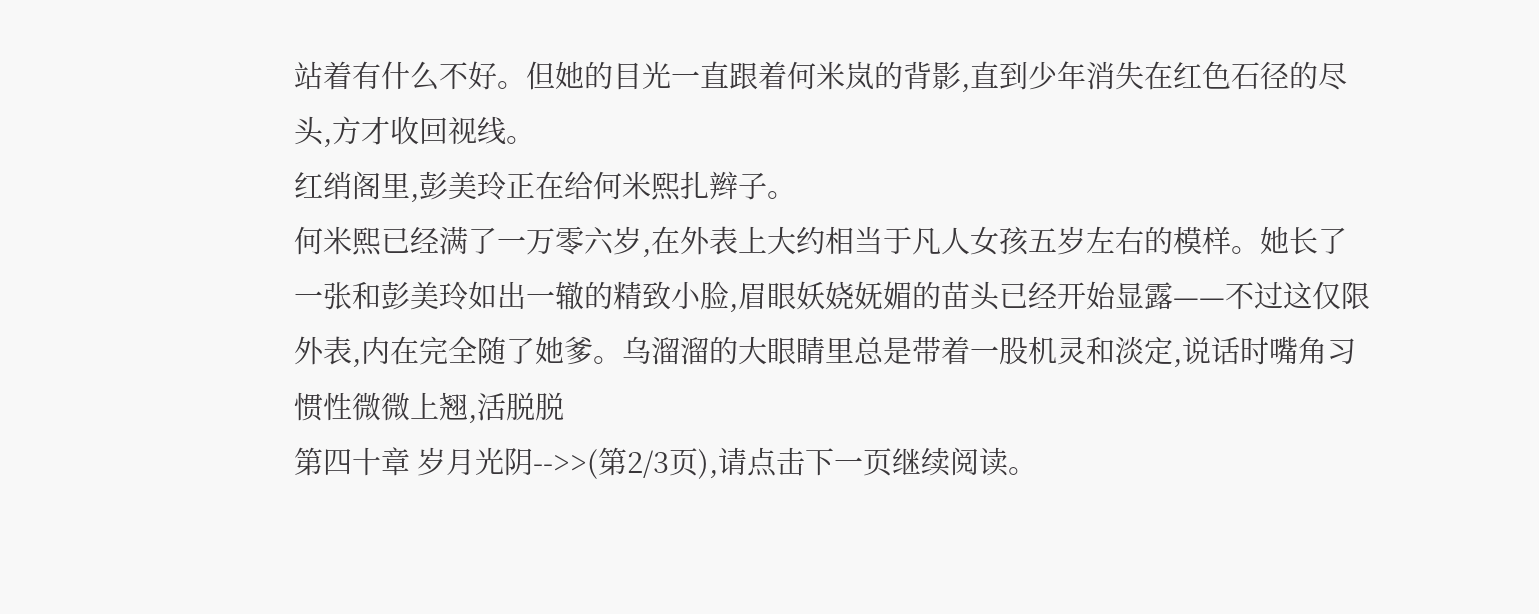站着有什么不好。但她的目光一直跟着何米岚的背影,直到少年消失在红色石径的尽头,方才收回视线。
红绡阁里,彭美玲正在给何米熙扎辫子。
何米熙已经满了一万零六岁,在外表上大约相当于凡人女孩五岁左右的模样。她长了一张和彭美玲如出一辙的精致小脸,眉眼妖娆妩媚的苗头已经开始显露——不过这仅限外表,内在完全随了她爹。乌溜溜的大眼睛里总是带着一股机灵和淡定,说话时嘴角习惯性微微上翘,活脱脱
第四十章 岁月光阴-->>(第2/3页),请点击下一页继续阅读。